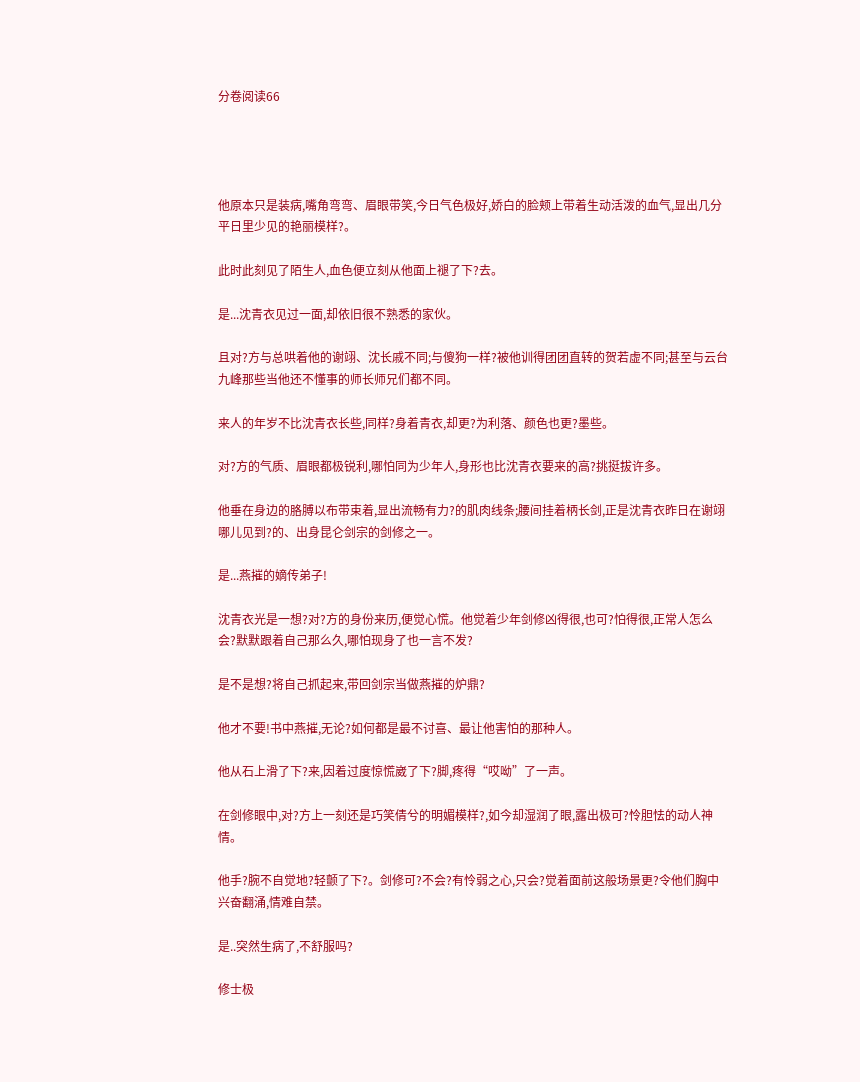分卷阅读66




他原本只是装病,嘴角弯弯、眉眼带笑,今日气色极好,娇白的脸颊上带着生动活泼的血气,显出几分平日里少见的艳丽模样?。

此时此刻见了陌生人,血色便立刻从他面上褪了下?去。

是...沈青衣见过一面,却依旧很不熟悉的家伙。

且对?方与总哄着他的谢翊、沈长戚不同;与傻狗一样?被他训得团团直转的贺若虚不同;甚至与云台九峰那些当他还不懂事的师长师兄们都不同。

来人的年岁不比沈青衣长些,同样?身着青衣,却更?为利落、颜色也更?墨些。

对?方的气质、眉眼都极锐利,哪怕同为少年人,身形也比沈青衣要来的高?挑挺拔许多。

他垂在身边的胳膊以布带束着,显出流畅有力?的肌肉线条;腰间挂着柄长剑,正是沈青衣昨日在谢翊哪儿见到?的、出身昆仑剑宗的剑修之一。

是...燕摧的嫡传弟子!

沈青衣光是一想?对?方的身份来历,便觉心慌。他觉着少年剑修凶得很,也可?怕得很,正常人怎么会?默默跟着自己那么久,哪怕现身了也一言不发?

是不是想?将自己抓起来,带回剑宗当做燕摧的炉鼎?

他才不要!书中燕摧,无论?如何都是最不讨喜、最让他害怕的那种人。

他从石上滑了下?来,因着过度惊慌崴了下?脚,疼得“哎呦”了一声。

在剑修眼中,对?方上一刻还是巧笑倩兮的明媚模样?,如今却湿润了眼,露出极可?怜胆怯的动人神情。

他手?腕不自觉地?轻颤了下?。剑修可?不会?有怜弱之心,只会?觉着面前这般场景更?令他们胸中兴奋翻涌,情难自禁。

是..突然生病了,不舒服吗?

修士极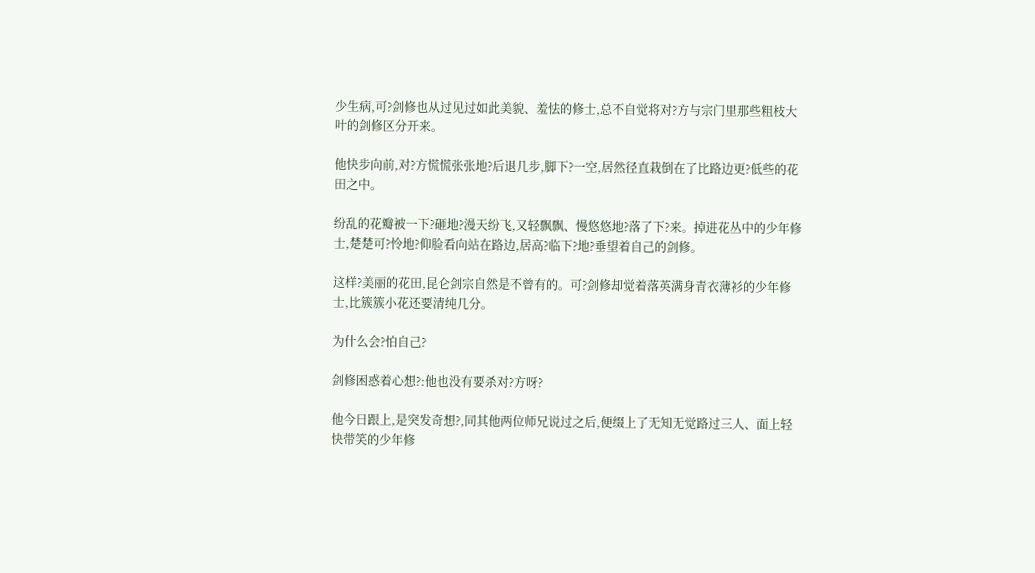少生病,可?剑修也从过见过如此美貌、羞怯的修士,总不自觉将对?方与宗门里那些粗枝大叶的剑修区分开来。

他快步向前,对?方慌慌张张地?后退几步,脚下?一空,居然径直栽倒在了比路边更?低些的花田之中。

纷乱的花瓣被一下?砸地?漫天纷飞,又轻飘飘、慢悠悠地?落了下?来。掉进花丛中的少年修士,楚楚可?怜地?仰脸看向站在路边,居高?临下?地?垂望着自己的剑修。

这样?美丽的花田,昆仑剑宗自然是不曾有的。可?剑修却觉着落英满身青衣薄衫的少年修士,比簇簇小花还要清纯几分。

为什么会?怕自己?

剑修困惑着心想?:他也没有要杀对?方呀?

他今日跟上,是突发奇想?,同其他两位师兄说过之后,便缀上了无知无觉路过三人、面上轻快带笑的少年修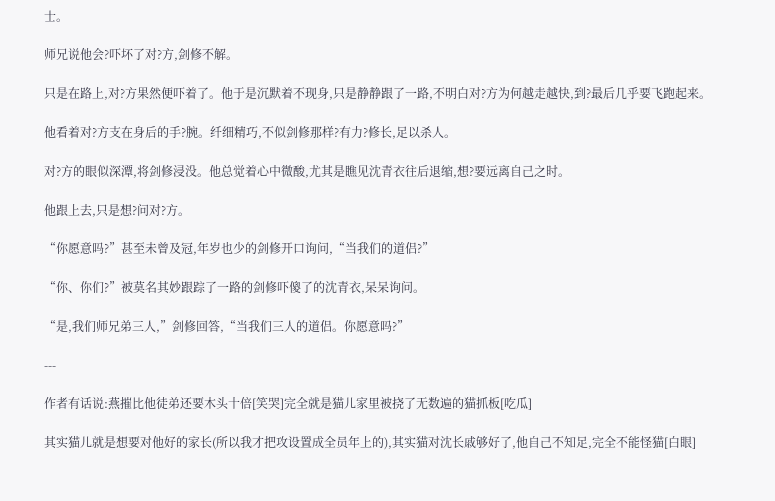士。

师兄说他会?吓坏了对?方,剑修不解。

只是在路上,对?方果然便吓着了。他于是沉默着不现身,只是静静跟了一路,不明白对?方为何越走越快,到?最后几乎要飞跑起来。

他看着对?方支在身后的手?腕。纤细精巧,不似剑修那样?有力?修长,足以杀人。

对?方的眼似深潭,将剑修浸没。他总觉着心中微酸,尤其是瞧见沈青衣往后退缩,想?要远离自己之时。

他跟上去,只是想?问对?方。

“你愿意吗?”甚至未曾及冠,年岁也少的剑修开口询问,“当我们的道侣?”

“你、你们?”被莫名其妙跟踪了一路的剑修吓傻了的沈青衣,呆呆询问。

“是,我们师兄弟三人,”剑修回答,“当我们三人的道侣。你愿意吗?”

---

作者有话说:燕摧比他徒弟还要木头十倍[笑哭]完全就是猫儿家里被挠了无数遍的猫抓板[吃瓜]

其实猫儿就是想要对他好的家长(所以我才把攻设置成全员年上的),其实猫对沈长戚够好了,他自己不知足,完全不能怪猫[白眼]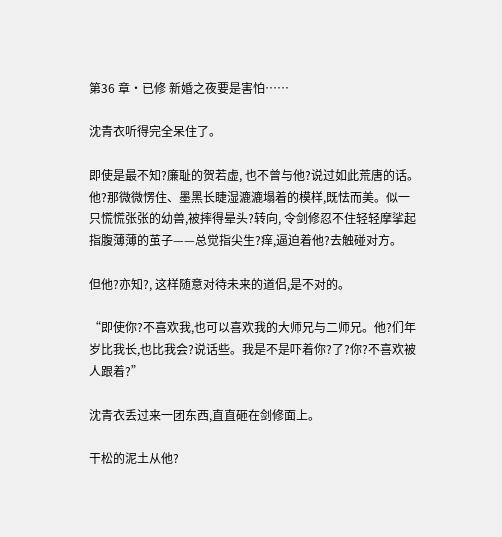第36 章·已修 新婚之夜要是害怕……

沈青衣听得完全呆住了。

即使是最不知?廉耻的贺若虚, 也不曾与他?说过如此荒唐的话。他?那微微愣住、墨黑长睫湿漉漉塌着的模样,既怯而美。似一只慌慌张张的幼兽,被摔得晕头?转向, 令剑修忍不住轻轻摩挲起指腹薄薄的茧子——总觉指尖生?痒,逼迫着他?去触碰对方。

但他?亦知?, 这样随意对待未来的道侣,是不对的。

“即使你?不喜欢我,也可以喜欢我的大师兄与二师兄。他?们年岁比我长,也比我会?说话些。我是不是吓着你?了?你?不喜欢被人跟着?”

沈青衣丢过来一团东西,直直砸在剑修面上。

干松的泥土从他?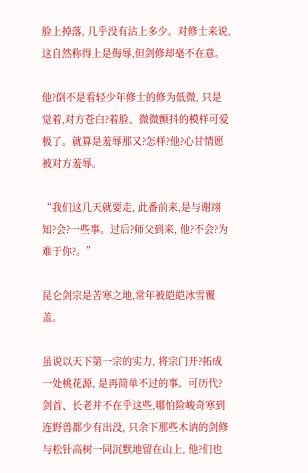脸上掉落, 几乎没有沾上多少。对修士来说, 这自然称得上是侮辱,但剑修却毫不在意。

他?倒不是看轻少年修士的修为低微, 只是觉着,对方苍白?着脸、微微颤抖的模样可爱极了。就算是羞辱那又?怎样?他?心甘情愿被对方羞辱。

“我们这几天就要走, 此番前来,是与谢翊知?会?一些事。过后?师父到来, 他?不会?为难于你?。”

昆仑剑宗是苦寒之地,常年被皑皑冰雪覆盖。

虽说以天下第一宗的实力, 将宗门开?拓成一处桃花源, 是再简单不过的事。可历代?剑首、长老并不在乎这些,哪怕险峻奇寒到连野兽都少有出没, 只余下那些木讷的剑修与松针高树一同沉默地留在山上, 他?们也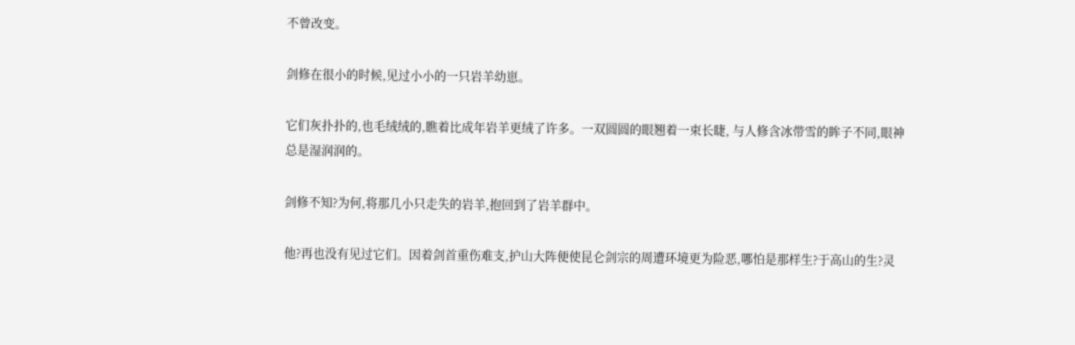不曾改变。

剑修在很小的时候,见过小小的一只岩羊幼崽。

它们灰扑扑的,也毛绒绒的,瞧着比成年岩羊更绒了许多。一双圆圆的眼翘着一束长睫, 与人修含冰带雪的眸子不同,眼神总是湿润润的。

剑修不知?为何,将那几小只走失的岩羊,抱回到了岩羊群中。

他?再也没有见过它们。因着剑首重伤难支,护山大阵便使昆仑剑宗的周遭环境更为险恶,哪怕是那样生?于高山的生?灵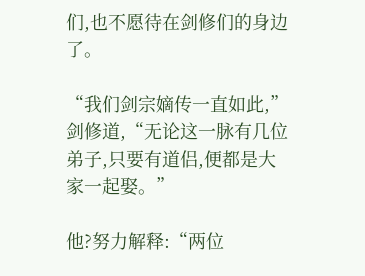们,也不愿待在剑修们的身边了。

“我们剑宗嫡传一直如此,”剑修道,“无论这一脉有几位弟子,只要有道侣,便都是大家一起娶。”

他?努力解释:“两位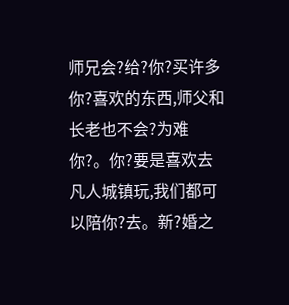师兄会?给?你?买许多你?喜欢的东西,师父和长老也不会?为难你?。你?要是喜欢去凡人城镇玩,我们都可以陪你?去。新?婚之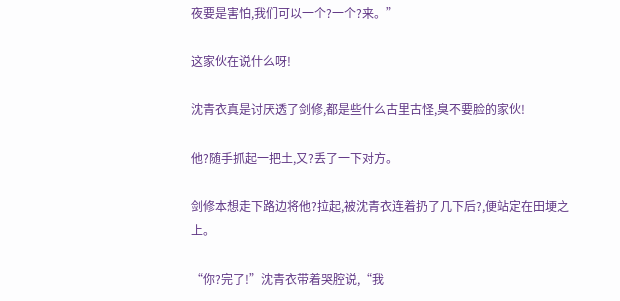夜要是害怕,我们可以一个?一个?来。”

这家伙在说什么呀!

沈青衣真是讨厌透了剑修,都是些什么古里古怪,臭不要脸的家伙!

他?随手抓起一把土,又?丢了一下对方。

剑修本想走下路边将他?拉起,被沈青衣连着扔了几下后?,便站定在田埂之上。

“你?完了!”沈青衣带着哭腔说,“我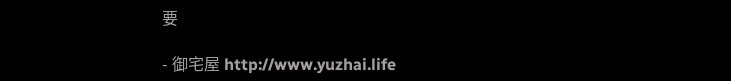要

- 御宅屋 http://www.yuzhai.life